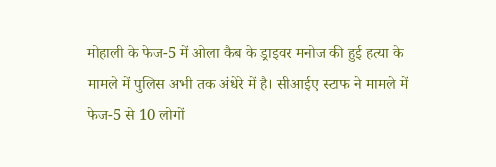मोहाली के फेज-5 में ओला कैब के ड्राइवर मनोज की हुई हत्या के मामले में पुलिस अभी तक अंधेरे में है। सीआईए स्टाफ ने मामले में फेज-5 से 10 लोगों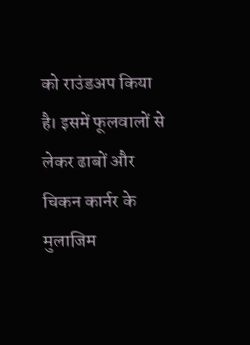को राउंडअप किया है। इसमें फूलवालों से लेकर ढाबों और चिकन कार्नर के मुलाजिम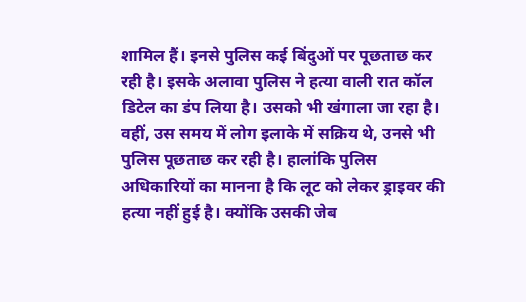शामिल हैं। इनसे पुलिस कई बिंदुओं पर पूछताछ कर रही है। इसके अलावा पुलिस ने हत्या वाली रात कॉल डिटेल का डंप लिया है। उसको भी खंगाला जा रहा है। वहीं, उस समय में लोग इलाके में सक्रिय थे, उनसे भी पुलिस पूछताछ कर रही है। हालांकि पुलिस अधिकारियों का मानना है कि लूट को लेकर ड्राइवर की हत्या नहीं हुई है। क्योंकि उसकी जेब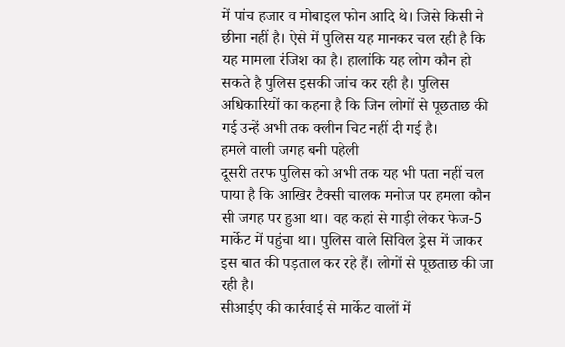में पांच हजार व मोबाइल फोन आदि थे। जिसे किसी ने छीना नहीं है। ऐसे में पुलिस यह मानकर चल रही है कि यह मामला रंजिश का है। हालांकि यह लोग कौन हो सकते है पुलिस इसकी जांच कर रही है। पुलिस अधिकारियों का कहना है कि जिन लोगों से पूछताछ की गई उन्हें अभी तक क्लीन चिट नहीं दी गई है।
हमले वाली जगह बनी पहेली
दूसरी तरफ पुलिस को अभी तक यह भी पता नहीं चल पाया है कि आखिर टैक्सी चालक मनोज पर हमला कौन सी जगह पर हुआ था। वह कहां से गाड़ी लेकर फेज-5 मार्केट में पहुंचा था। पुलिस वाले सिविल ड्रेस में जाकर इस बात की पड़ताल कर रहे हैं। लोगों से पूछताछ की जा रही है।
सीआईए की कार्रवाई से मार्केट वालों में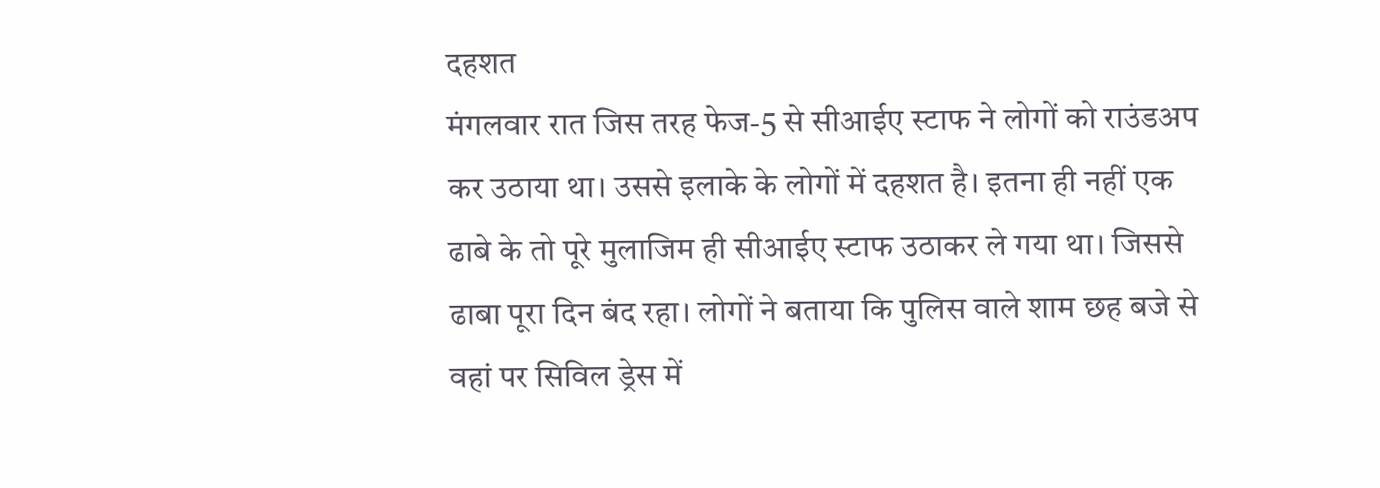दहशत
मंगलवार रात जिस तरह फेज-5 से सीआईए स्टाफ ने लोगों को राउंडअप कर उठाया था। उससे इलाके के लोगों में दहशत है। इतना ही नहीं एक ढाबे के तो पूरे मुलाजिम ही सीआईए स्टाफ उठाकर ले गया था। जिससे ढाबा पूरा दिन बंद रहा। लोगों ने बताया कि पुलिस वाले शाम छह बजे से वहां पर सिविल ड्रेस में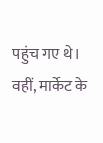पहुंच गए थे। वहीं, मार्केट के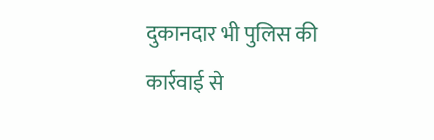दुकानदार भी पुलिस की कार्रवाई से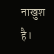नाखुश है।